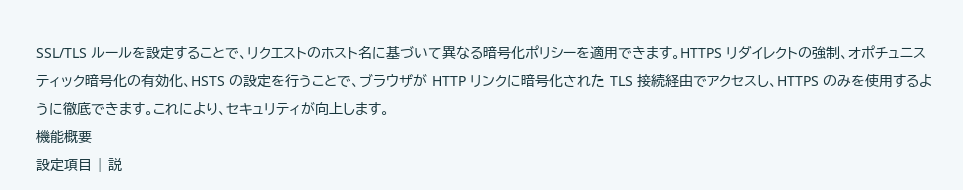SSL/TLS ルールを設定することで、リクエストのホスト名に基づいて異なる暗号化ポリシーを適用できます。HTTPS リダイレクトの強制、オポチュニスティック暗号化の有効化、HSTS の設定を行うことで、ブラウザが HTTP リンクに暗号化された TLS 接続経由でアクセスし、HTTPS のみを使用するように徹底できます。これにより、セキュリティが向上します。
機能概要
設定項目 | 説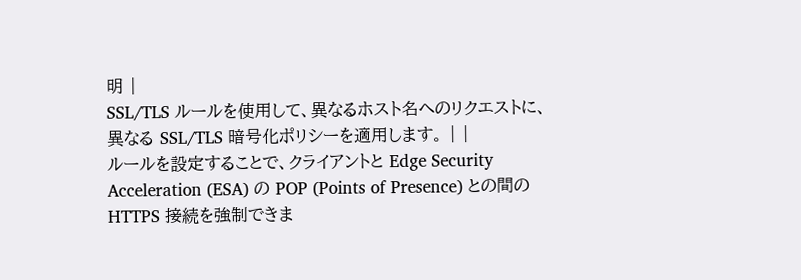明 |
SSL/TLS ルールを使用して、異なるホスト名へのリクエストに、異なる SSL/TLS 暗号化ポリシーを適用します。 | |
ルールを設定することで、クライアントと Edge Security Acceleration (ESA) の POP (Points of Presence) との間の HTTPS 接続を強制できま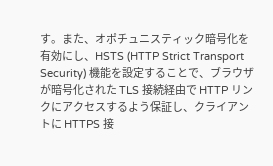す。また、オポチュニスティック暗号化を有効にし、HSTS (HTTP Strict Transport Security) 機能を設定することで、ブラウザが暗号化された TLS 接続経由で HTTP リンクにアクセスするよう保証し、クライアントに HTTPS 接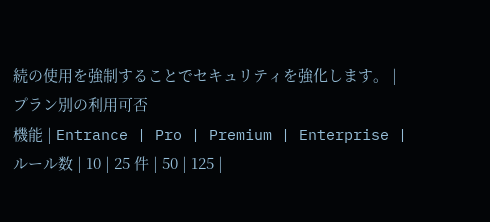続の使用を強制することでセキュリティを強化します。 |
プラン別の利用可否
機能 | Entrance | Pro | Premium | Enterprise |
ルール数 | 10 | 25 件 | 50 | 125 |